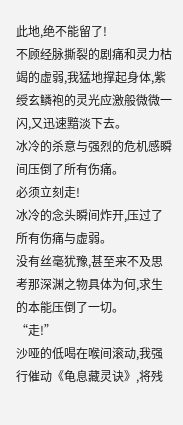此地,绝不能留了!
不顾经脉撕裂的剧痛和灵力枯竭的虚弱,我猛地撑起身体,紫绶玄鳞袍的灵光应激般微微一闪,又迅速黯淡下去。
冰冷的杀意与强烈的危机感瞬间压倒了所有伤痛。
必须立刻走!
冰冷的念头瞬间炸开,压过了所有伤痛与虚弱。
没有丝毫犹豫,甚至来不及思考那深渊之物具体为何,求生的本能压倒了一切。
“走!”
沙哑的低喝在喉间滚动,我强行催动《龟息藏灵诀》,将残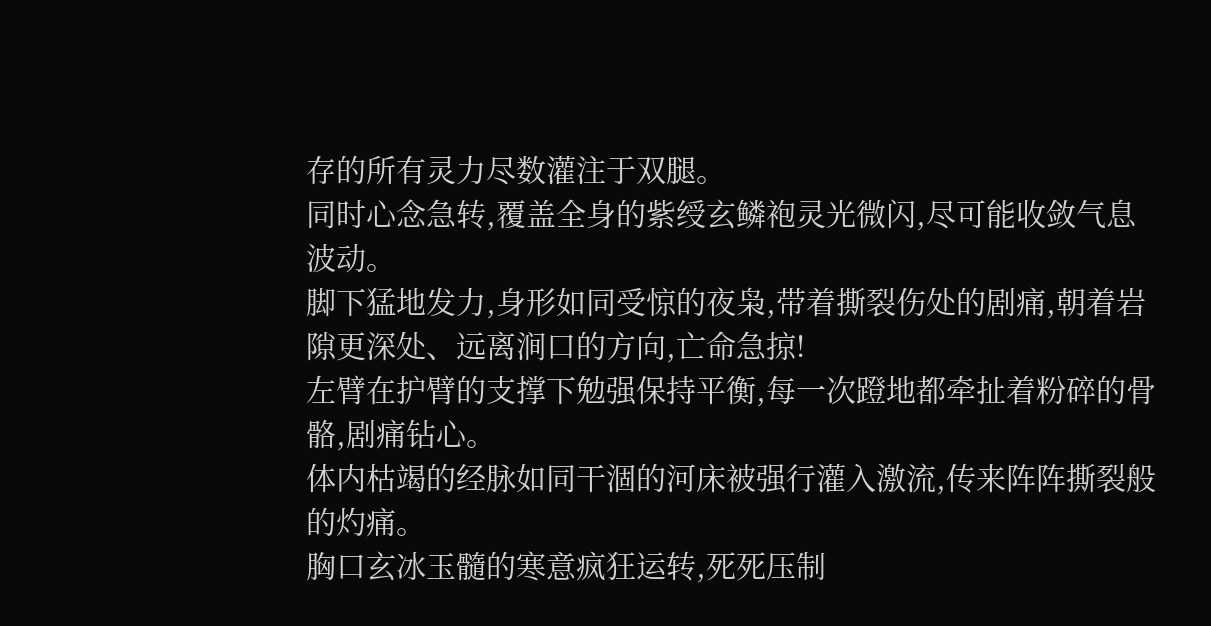存的所有灵力尽数灌注于双腿。
同时心念急转,覆盖全身的紫绶玄鳞袍灵光微闪,尽可能收敛气息波动。
脚下猛地发力,身形如同受惊的夜枭,带着撕裂伤处的剧痛,朝着岩隙更深处、远离涧口的方向,亡命急掠!
左臂在护臂的支撑下勉强保持平衡,每一次蹬地都牵扯着粉碎的骨骼,剧痛钻心。
体内枯竭的经脉如同干涸的河床被强行灌入激流,传来阵阵撕裂般的灼痛。
胸口玄冰玉髓的寒意疯狂运转,死死压制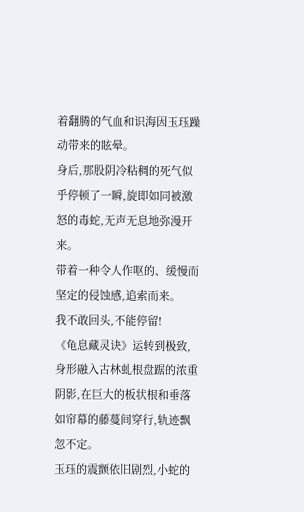着翻腾的气血和识海因玉珏躁动带来的眩晕。
身后,那股阴冷粘稠的死气似乎停顿了一瞬,旋即如同被激怒的毒蛇,无声无息地弥漫开来。
带着一种令人作呕的、缓慢而坚定的侵蚀感,追索而来。
我不敢回头,不能停留!
《龟息藏灵诀》运转到极致,身形融入古林虬根盘踞的浓重阴影,在巨大的板状根和垂落如帘幕的藤蔓间穿行,轨迹飘忽不定。
玉珏的震颤依旧剧烈,小蛇的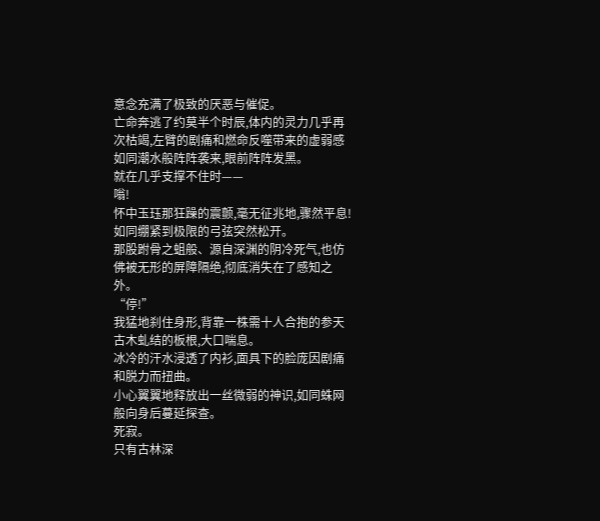意念充满了极致的厌恶与催促。
亡命奔逃了约莫半个时辰,体内的灵力几乎再次枯竭,左臂的剧痛和燃命反噬带来的虚弱感如同潮水般阵阵袭来,眼前阵阵发黑。
就在几乎支撑不住时——
嗡!
怀中玉珏那狂躁的震颤,毫无征兆地,骤然平息!
如同绷紧到极限的弓弦突然松开。
那股跗骨之蛆般、源自深渊的阴冷死气,也仿佛被无形的屏障隔绝,彻底消失在了感知之外。
“停!”
我猛地刹住身形,背靠一株需十人合抱的参天古木虬结的板根,大口喘息。
冰冷的汗水浸透了内衫,面具下的脸庞因剧痛和脱力而扭曲。
小心翼翼地释放出一丝微弱的神识,如同蛛网般向身后蔓延探查。
死寂。
只有古林深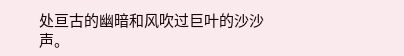处亘古的幽暗和风吹过巨叶的沙沙声。